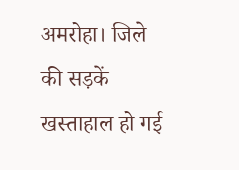अमरोहा। जिले की सड़कें खस्ताहाल हो गई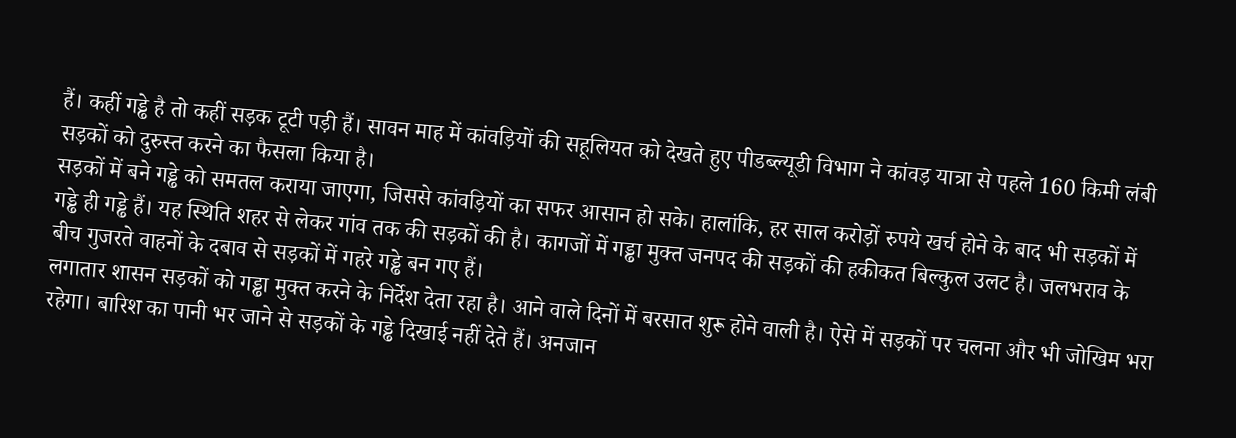हैं। कहीं गड्ढे है तो कहीं सड़क टूटी पड़ी हैं। सावन माह में कांवड़ियों की सहूलियत को देखते हुए पीडब्ल्यूडी विभाग ने कांवड़ यात्रा से पहले 160 किमी लंबी सड़कों को दुरुस्त करने का फैसला किया है।
सड़कों में बने गड्ढे को समतल कराया जाएगा, जिससे कांवड़ियों का सफर आसान हो सके। हालांकि, हर साल करोड़ों रुपये खर्च होने के बाद भी सड़कों में गड्ढे ही गड्ढे हैं। यह स्थिति शहर से लेकर गांव तक की सड़कों की है। कागजों में गड्ढा मुक्त जनपद की सड़कों की हकीकत बिल्कुल उलट है। जलभराव के बीच गुजरते वाहनों के दबाव से सड़कों में गहरे गड्ढे बन गए हैं।
लगातार शासन सड़कों को गड्ढा मुक्त करने के निर्देश देता रहा है। आने वाले दिनों में बरसात शुरू होने वाली है। ऐसे में सड़कों पर चलना और भी जोखिम भरा रहेगा। बारिश का पानी भर जाने से सड़कों के गड्ढे दिखाई नहीं देते हैं। अनजान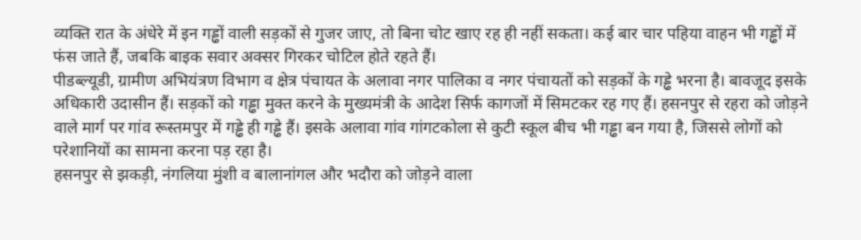व्यक्ति रात के अंधेरे में इन गड्ढों वाली सड़कों से गुजर जाए, तो बिना चोट खाए रह ही नहीं सकता। कई बार चार पहिया वाहन भी गड्ढों में फंस जाते हैं, जबकि बाइक सवार अक्सर गिरकर चोटिल होते रहते हैं।
पीडब्ल्यूडी, ग्रामीण अभियंत्रण विभाग व क्षेत्र पंचायत के अलावा नगर पालिका व नगर पंचायतों को सड़कों के गड्ढे भरना है। बावजूद इसके अधिकारी उदासीन हैं। सड़कों को गड्ढा मुक्त करने के मुख्यमंत्री के आदेश सिर्फ कागजों में सिमटकर रह गए हैं। हसनपुर से रहरा को जोड़ने वाले मार्ग पर गांव रूस्तमपुर में गड्ढे ही गड्ढे हैं। इसके अलावा गांव गांगटकोला से कुटी स्कूल बीच भी गड्ढा बन गया है, जिससे लोगों को परेशानियों का सामना करना पड़ रहा है।
हसनपुर से झकड़ी, नंगलिया मुंशी व बालानांगल और भदौरा को जोड़ने वाला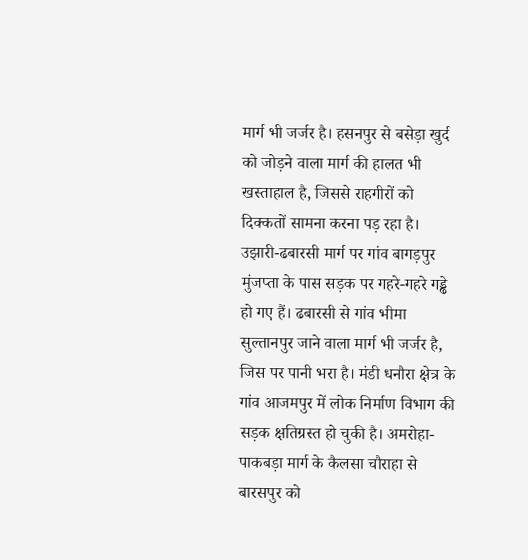मार्ग भी जर्जर है। हसनपुर से बसेड़ा खुर्द को जोड़ने वाला मार्ग की हालत भी खस्ताहाल है, जिससे राहगीरों को दिक्कतों सामना करना पड़ रहा है। उझारी-ढबारसी मार्ग पर गांव बागड़पुर मुंजप्ता के पास सड़क पर गहरे-गहरे गड्ढे हो गए हैं। ढबारसी से गांव भीमा सुल्तानपुर जाने वाला मार्ग भी जर्जर है, जिस पर पानी भरा है। मंडी धनौरा क्षेत्र के गांव आजमपुर में लोक निर्माण विभाग की सड़क क्षतिग्रस्त हो चुकी है। अमरोहा-पाकबड़ा मार्ग के कैलसा चौराहा से बारसपुर को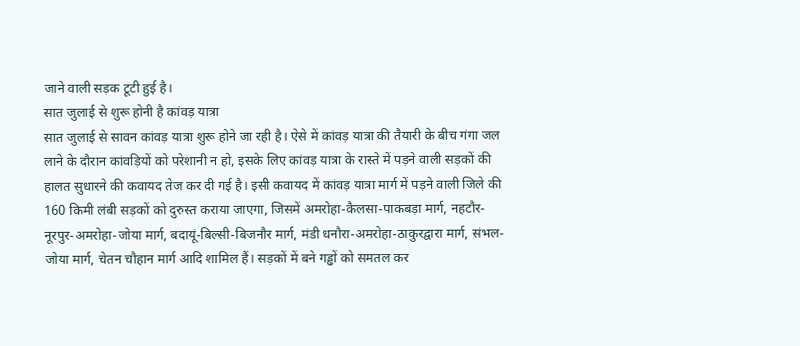जाने वाली सड़क टूटी हुई है।
सात जुलाई से शुरू होनी है कांवड़ यात्रा
सात जुलाई से सावन कांवड़ यात्रा शुरू होने जा रही है। ऐसे में कांवड़ यात्रा की तैयारी के बीच गंगा जल लाने के दौरान कांवड़ियों को परेशानी न हो, इसके लिए कांवड़ यात्रा के रास्ते में पड़ने वाली सड़कों की हालत सुधारने की कवायद तेज कर दी गई है। इसी कवायद में कांवड़ यात्रा मार्ग में पड़ने वाली जिले की 160 किमी लंबी सड़कों को दुरुस्त कराया जाएगा, जिसमें अमरोहा-कैलसा-पाकबड़ा मार्ग, नहटौर-नूरपुर-अमरोहा-जोया मार्ग, बदायूं-बिल्सी-बिजनौर मार्ग, मंडी धनौरा-अमरोहा-ठाकुरद्वारा मार्ग, संभल-जोया मार्ग, चेतन चौहान मार्ग आदि शामिल हैं। सड़कों में बने गड्ढों को समतल कर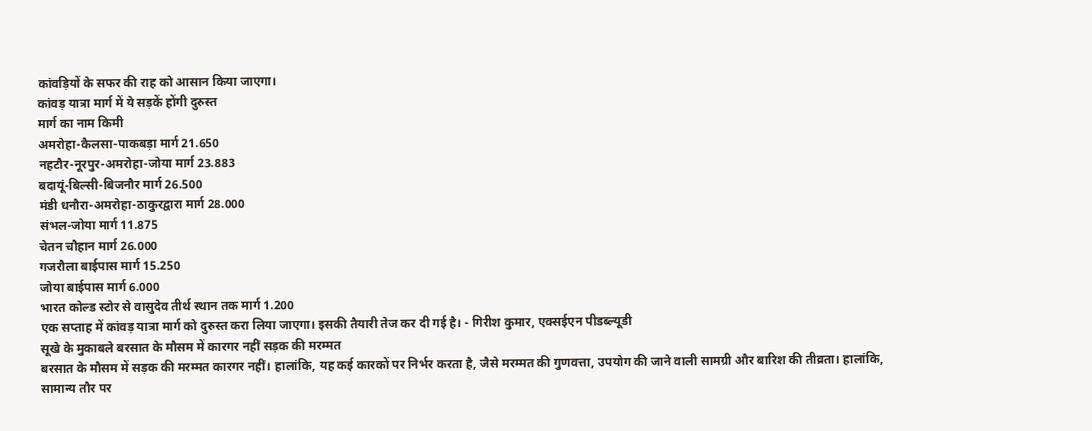कांवड़ियों के सफर की राह को आसान किया जाएगा।
कांवड़ यात्रा मार्ग में ये सड़कें होंगी दुरुस्त
मार्ग का नाम किमी
अमरोहा-कैलसा-पाकबड़ा मार्ग 21.650
नहटौर-नूरपुर-अमरोहा-जोया मार्ग 23.883
बदायूं-बिल्सी-बिजनौर मार्ग 26.500
मंडी धनौरा-अमरोहा-ठाकुरद्वारा मार्ग 28.000
संभल-जोया मार्ग 11.875
चेतन चौहान मार्ग 26.000
गजरौला बाईपास मार्ग 15.250
जोया बाईपास मार्ग 6.000
भारत कोल्ड स्टोर से वासुदेव तीर्थ स्थान तक मार्ग 1.200
एक सप्ताह में कांवड़ यात्रा मार्ग को दुरुस्त करा लिया जाएगा। इसकी तैयारी तेज कर दी गई है। - गिरीश कुमार, एक्सईएन पीडब्ल्यूडी
सूखे के मुकाबले बरसात के मौसम में कारगर नहीं सड़क की मरम्मत
बरसात के मौसम में सड़क की मरम्मत कारगर नहीं। हालांकि, यह कई कारकों पर निर्भर करता है, जैसे मरम्मत की गुणवत्ता, उपयोग की जाने वाली सामग्री और बारिश की तीव्रता। हालांकि, सामान्य तौर पर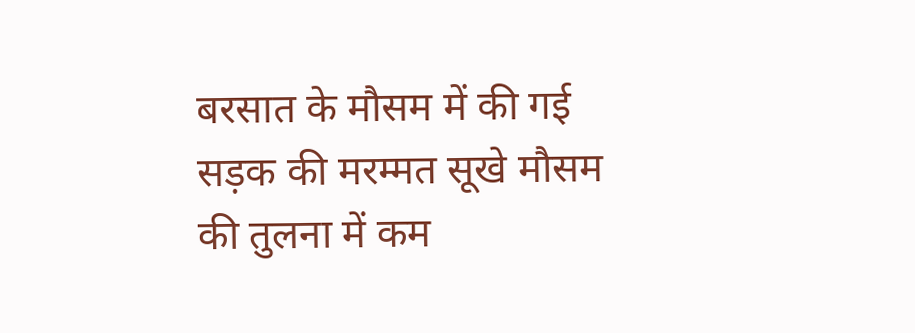बरसात के मौसम में की गई सड़क की मरम्मत सूखे मौसम की तुलना में कम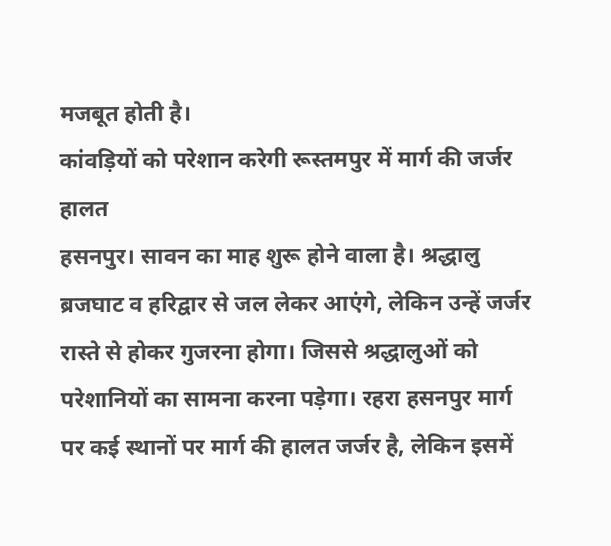मजबूत होती है।
कांवड़ियों को परेशान करेगी रूस्तमपुर में मार्ग की जर्जर हालत
हसनपुर। सावन का माह शुरू होने वाला है। श्रद्धालु ब्रजघाट व हरिद्वार से जल लेकर आएंगे, लेकिन उन्हें जर्जर रास्ते से होकर गुजरना होगा। जिससे श्रद्धालुओं को परेशानियों का सामना करना पड़ेगा। रहरा हसनपुर मार्ग पर कई स्थानों पर मार्ग की हालत जर्जर है, लेकिन इसमें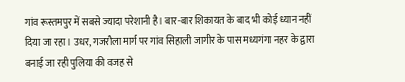गांव रूस्तमपुर में सबसे ज्यादा परेशानी है। बार-बार शिकायत के बाद भी कोई ध्यान नहीं दिया जा रहा। उधर, गजरौला मार्ग पर गांव सिहाली जागीर के पास मध्यगंगा नहर के द्वारा बनाई जा रही पुलिया की वजह से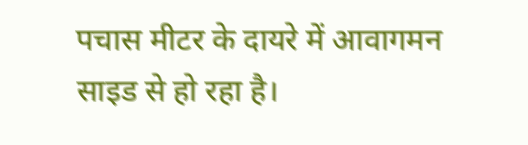पचास मीटर के दायरे में आवागमन साइड से हो रहा है।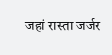जहां रास्ता जर्जर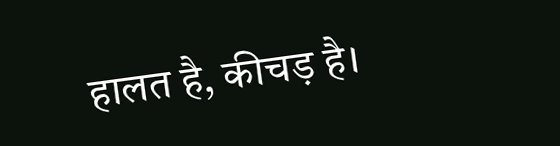हालत है, कीचड़ है।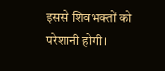इससे शिवभक्तों को परेशानी होगी।